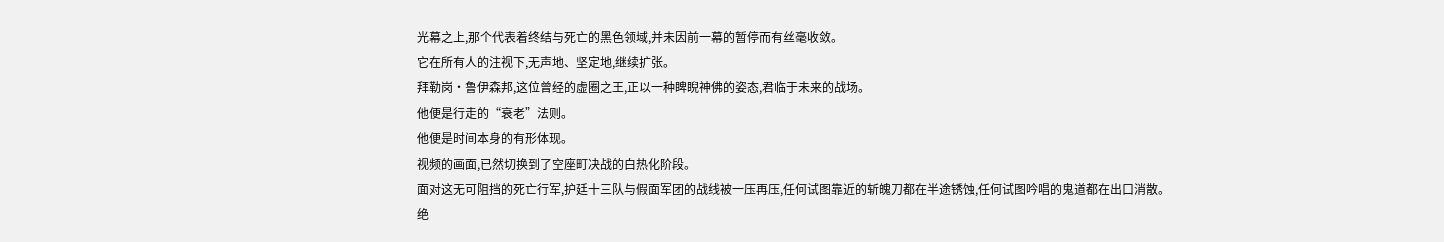光幕之上,那个代表着终结与死亡的黑色领域,并未因前一幕的暂停而有丝毫收敛。
它在所有人的注视下,无声地、坚定地,继续扩张。
拜勒岗·鲁伊森邦,这位曾经的虚圈之王,正以一种睥睨神佛的姿态,君临于未来的战场。
他便是行走的“衰老”法则。
他便是时间本身的有形体现。
视频的画面,已然切换到了空座町决战的白热化阶段。
面对这无可阻挡的死亡行军,护廷十三队与假面军团的战线被一压再压,任何试图靠近的斩魄刀都在半途锈蚀,任何试图吟唱的鬼道都在出口消散。
绝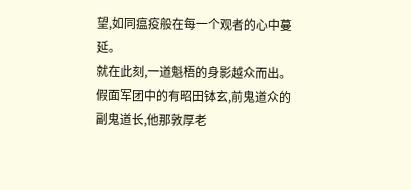望,如同瘟疫般在每一个观者的心中蔓延。
就在此刻,一道魁梧的身影越众而出。
假面军团中的有昭田钵玄,前鬼道众的副鬼道长,他那敦厚老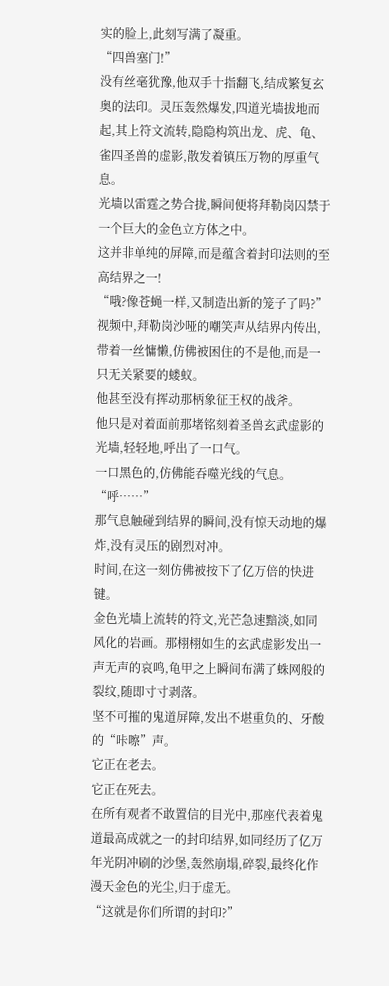实的脸上,此刻写满了凝重。
“四兽塞门!”
没有丝毫犹豫,他双手十指翻飞,结成繁复玄奥的法印。灵压轰然爆发,四道光墙拔地而起,其上符文流转,隐隐构筑出龙、虎、龟、雀四圣兽的虚影,散发着镇压万物的厚重气息。
光墙以雷霆之势合拢,瞬间便将拜勒岗囚禁于一个巨大的金色立方体之中。
这并非单纯的屏障,而是蕴含着封印法则的至高结界之一!
“哦?像苍蝇一样,又制造出新的笼子了吗?”
视频中,拜勒岗沙哑的嘲笑声从结界内传出,带着一丝慵懒,仿佛被困住的不是他,而是一只无关紧要的蝼蚁。
他甚至没有挥动那柄象征王权的战斧。
他只是对着面前那堵铭刻着圣兽玄武虚影的光墙,轻轻地,呼出了一口气。
一口黑色的,仿佛能吞噬光线的气息。
“呼……”
那气息触碰到结界的瞬间,没有惊天动地的爆炸,没有灵压的剧烈对冲。
时间,在这一刻仿佛被按下了亿万倍的快进键。
金色光墙上流转的符文,光芒急速黯淡,如同风化的岩画。那栩栩如生的玄武虚影发出一声无声的哀鸣,龟甲之上瞬间布满了蛛网般的裂纹,随即寸寸剥落。
坚不可摧的鬼道屏障,发出不堪重负的、牙酸的“咔嚓”声。
它正在老去。
它正在死去。
在所有观者不敢置信的目光中,那座代表着鬼道最高成就之一的封印结界,如同经历了亿万年光阴冲刷的沙堡,轰然崩塌,碎裂,最终化作漫天金色的光尘,归于虚无。
“这就是你们所谓的封印?”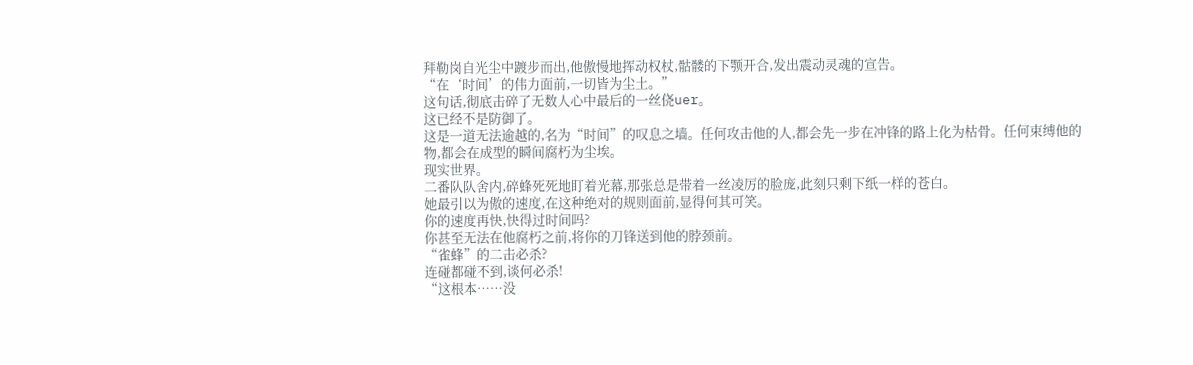拜勒岗自光尘中踱步而出,他傲慢地挥动权杖,骷髅的下颚开合,发出震动灵魂的宣告。
“在‘时间’的伟力面前,一切皆为尘土。”
这句话,彻底击碎了无数人心中最后的一丝侥uer。
这已经不是防御了。
这是一道无法逾越的,名为“时间”的叹息之墙。任何攻击他的人,都会先一步在冲锋的路上化为枯骨。任何束缚他的物,都会在成型的瞬间腐朽为尘埃。
现实世界。
二番队队舍内,碎蜂死死地盯着光幕,那张总是带着一丝凌厉的脸庞,此刻只剩下纸一样的苍白。
她最引以为傲的速度,在这种绝对的规则面前,显得何其可笑。
你的速度再快,快得过时间吗?
你甚至无法在他腐朽之前,将你的刀锋送到他的脖颈前。
“雀蜂”的二击必杀?
连碰都碰不到,谈何必杀!
“这根本……没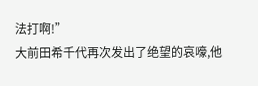法打啊!”
大前田希千代再次发出了绝望的哀嚎,他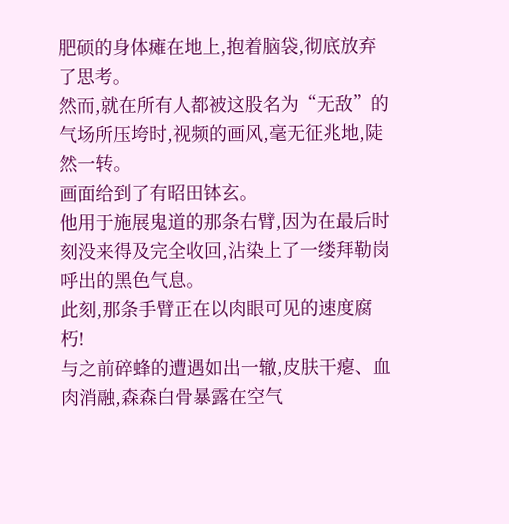肥硕的身体瘫在地上,抱着脑袋,彻底放弃了思考。
然而,就在所有人都被这股名为“无敌”的气场所压垮时,视频的画风,毫无征兆地,陡然一转。
画面给到了有昭田钵玄。
他用于施展鬼道的那条右臂,因为在最后时刻没来得及完全收回,沾染上了一缕拜勒岗呼出的黑色气息。
此刻,那条手臂正在以肉眼可见的速度腐朽!
与之前碎蜂的遭遇如出一辙,皮肤干瘪、血肉消融,森森白骨暴露在空气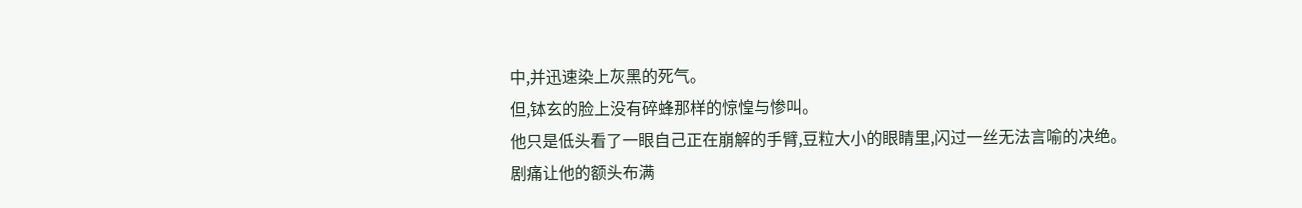中,并迅速染上灰黑的死气。
但,钵玄的脸上没有碎蜂那样的惊惶与惨叫。
他只是低头看了一眼自己正在崩解的手臂,豆粒大小的眼睛里,闪过一丝无法言喻的决绝。
剧痛让他的额头布满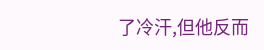了冷汗,但他反而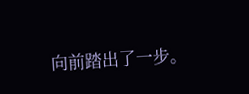向前踏出了一步。